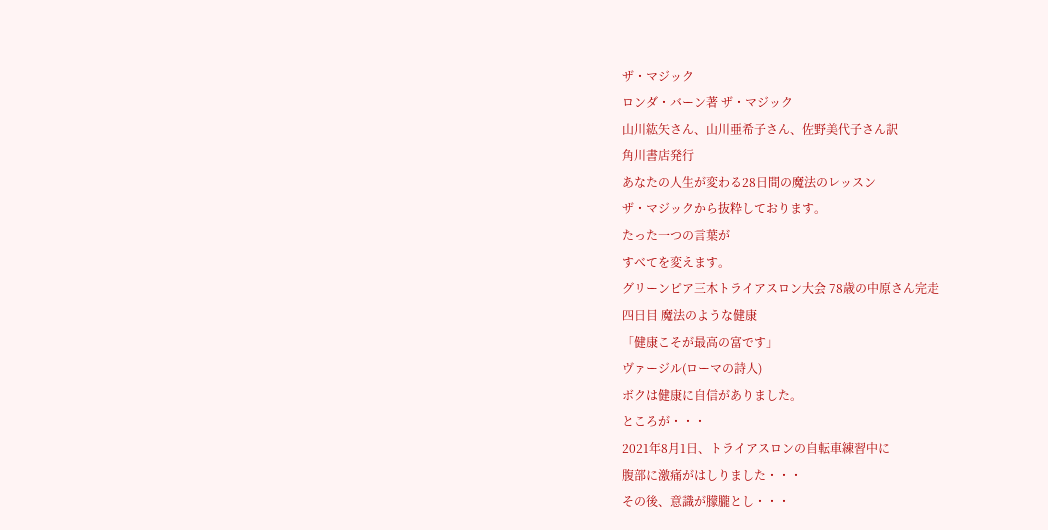ザ・マジック
ロンダ・バーン著 ザ・マジック
山川紘矢さん、山川亜希子さん、佐野美代子さん訳
角川書店発行
あなたの人生が変わる28日間の魔法のレッスン
ザ・マジックから抜粋しております。
たった一つの言葉が
すべてを変えます。
グリーンピア三木トライアスロン大会 78歳の中原さん完走
四日目 魔法のような健康
「健康こそが最高の富です」
ヴァージル(ローマの詩人)
ボクは健康に自信がありました。
ところが・・・
2021年8月1日、トライアスロンの自転車練習中に
腹部に激痛がはしりました・・・
その後、意識が朦朧とし・・・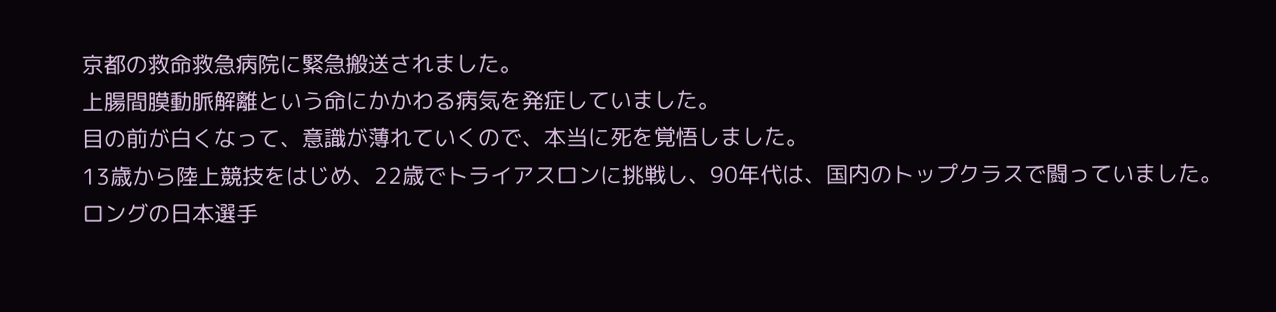京都の救命救急病院に緊急搬送されました。
上腸間膜動脈解離という命にかかわる病気を発症していました。
目の前が白くなって、意識が薄れていくので、本当に死を覚悟しました。
13歳から陸上競技をはじめ、22歳でトライアスロンに挑戦し、90年代は、国内のトップクラスで闘っていました。
ロングの日本選手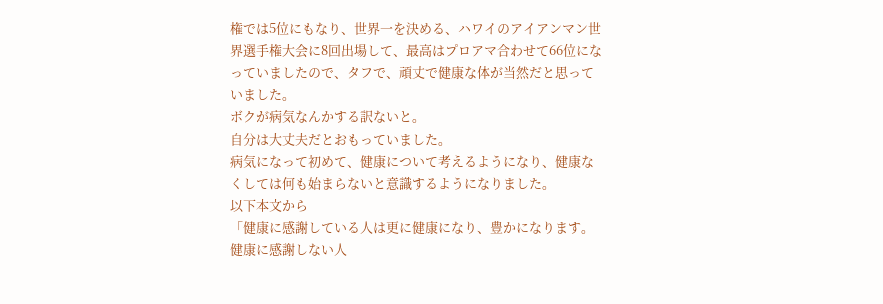権では5位にもなり、世界一を決める、ハワイのアイアンマン世界選手権大会に8回出場して、最高はプロアマ合わせて66位になっていましたので、タフで、頑丈で健康な体が当然だと思っていました。
ボクが病気なんかする訳ないと。
自分は大丈夫だとおもっていました。
病気になって初めて、健康について考えるようになり、健康なくしては何も始まらないと意識するようになりました。
以下本文から
「健康に感謝している人は更に健康になり、豊かになります。健康に感謝しない人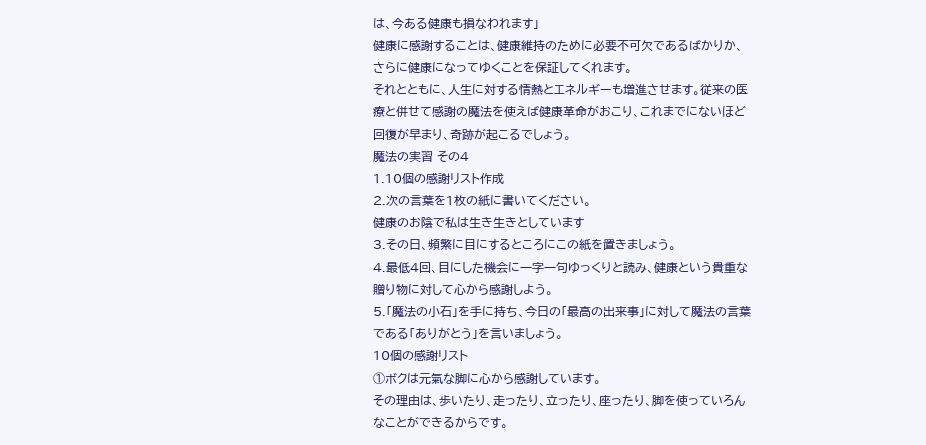は、今ある健康も損なわれます」
健康に感謝することは、健康維持のために必要不可欠であるばかりか、さらに健康になってゆくことを保証してくれます。
それとともに、人生に対する情熱とエネルギーも増進させます。従来の医療と併せて感謝の魔法を使えば健康革命がおこり、これまでにないほど回復が早まり、奇跡が起こるでしょう。
魔法の実習 その4
1.10個の感謝リスト作成
2.次の言葉を1枚の紙に書いてください。
健康のお陰で私は生き生きとしています
3.その日、頻繁に目にするところにこの紙を置きましょう。
4.最低4回、目にした機会に一字一句ゆっくりと読み、健康という貴重な贈り物に対して心から感謝しよう。
5.「魔法の小石」を手に持ち、今日の「最高の出来事」に対して魔法の言葉である「ありがとう」を言いましょう。
10個の感謝リスト
①ボクは元氣な脚に心から感謝しています。
その理由は、歩いたり、走ったり、立ったり、座ったり、脚を使っていろんなことができるからです。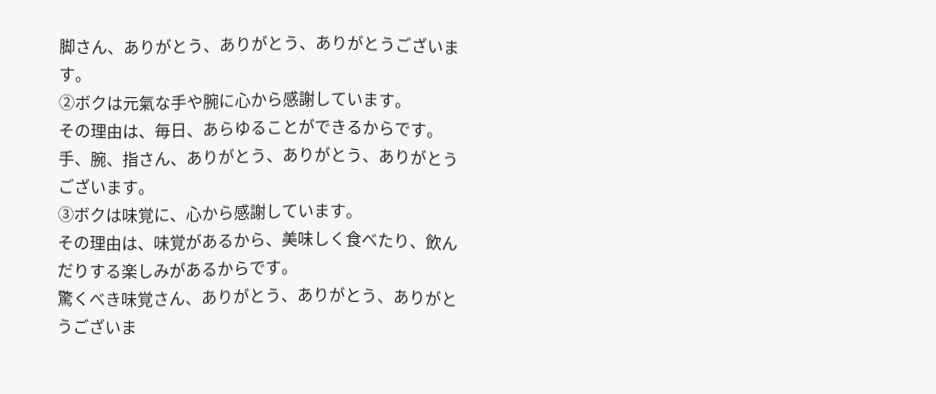脚さん、ありがとう、ありがとう、ありがとうございます。
②ボクは元氣な手や腕に心から感謝しています。
その理由は、毎日、あらゆることができるからです。
手、腕、指さん、ありがとう、ありがとう、ありがとうございます。
③ボクは味覚に、心から感謝しています。
その理由は、味覚があるから、美味しく食べたり、飲んだりする楽しみがあるからです。
驚くべき味覚さん、ありがとう、ありがとう、ありがとうございま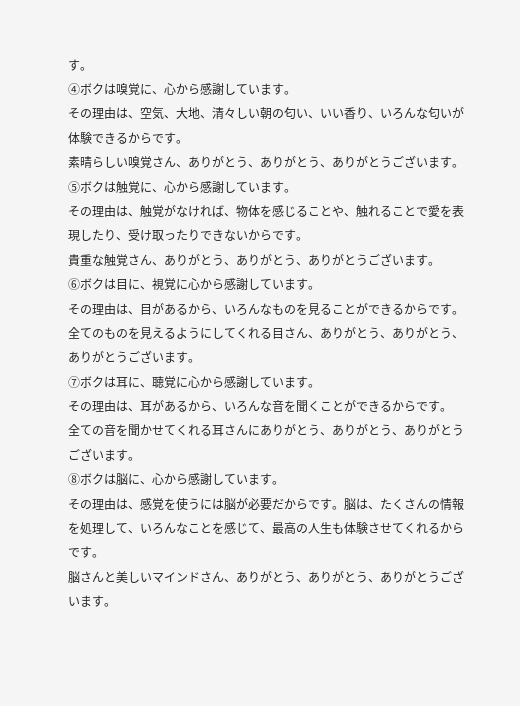す。
④ボクは嗅覚に、心から感謝しています。
その理由は、空気、大地、清々しい朝の匂い、いい香り、いろんな匂いが体験できるからです。
素晴らしい嗅覚さん、ありがとう、ありがとう、ありがとうございます。
⑤ボクは触覚に、心から感謝しています。
その理由は、触覚がなければ、物体を感じることや、触れることで愛を表現したり、受け取ったりできないからです。
貴重な触覚さん、ありがとう、ありがとう、ありがとうございます。
⑥ボクは目に、視覚に心から感謝しています。
その理由は、目があるから、いろんなものを見ることができるからです。
全てのものを見えるようにしてくれる目さん、ありがとう、ありがとう、ありがとうございます。
⑦ボクは耳に、聴覚に心から感謝しています。
その理由は、耳があるから、いろんな音を聞くことができるからです。
全ての音を聞かせてくれる耳さんにありがとう、ありがとう、ありがとうございます。
⑧ボクは脳に、心から感謝しています。
その理由は、感覚を使うには脳が必要だからです。脳は、たくさんの情報を処理して、いろんなことを感じて、最高の人生も体験させてくれるからです。
脳さんと美しいマインドさん、ありがとう、ありがとう、ありがとうございます。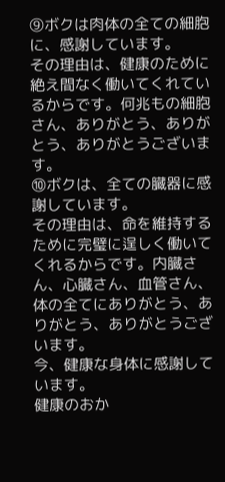⑨ボクは肉体の全ての細胞に、感謝しています。
その理由は、健康のために絶え間なく働いてくれているからです。何兆もの細胞さん、ありがとう、ありがとう、ありがとうございます。
⑩ボクは、全ての臓器に感謝しています。
その理由は、命を維持するために完璧に逞しく働いてくれるからです。内臓さん、心臓さん、血管さん、体の全てにありがとう、ありがとう、ありがとうございます。
今、健康な身体に感謝しています。
健康のおか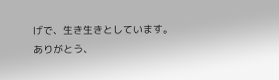げで、生き生きとしています。
ありがとう、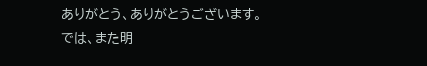ありがとう、ありがとうございます。
では、また明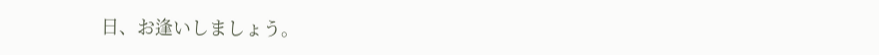日、お逢いしましょう。